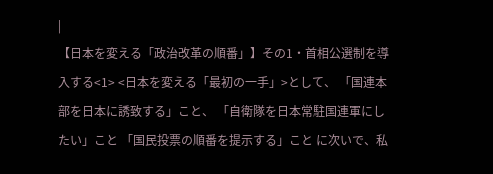|
【日本を変える「政治改革の順番」】その1・首相公選制を導入する<1> <日本を変える「最初の一手」>として、 「国連本部を日本に誘致する」こと、 「自衛隊を日本常駐国連軍にしたい」こと 「国民投票の順番を提示する」こと に次いで、私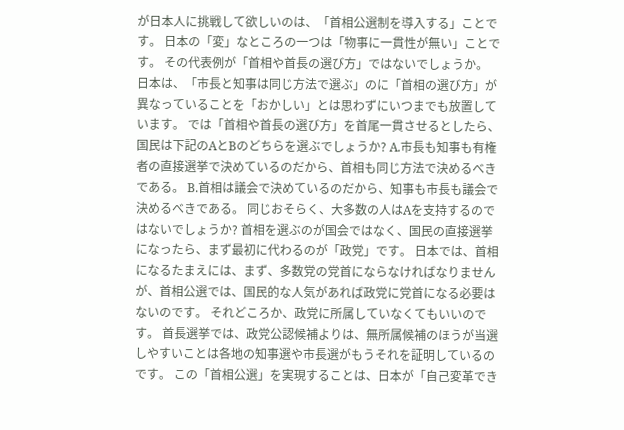が日本人に挑戦して欲しいのは、「首相公選制を導入する」ことです。 日本の「変」なところの一つは「物事に一貫性が無い」ことです。 その代表例が「首相や首長の選び方」ではないでしょうか。 日本は、「市長と知事は同じ方法で選ぶ」のに「首相の選び方」が異なっていることを「おかしい」とは思わずにいつまでも放置しています。 では「首相や首長の選び方」を首尾一貫させるとしたら、国民は下記のAとBのどちらを選ぶでしょうか? A.市長も知事も有権者の直接選挙で決めているのだから、首相も同じ方法で決めるべきである。 B.首相は議会で決めているのだから、知事も市長も議会で決めるべきである。 同じおそらく、大多数の人はAを支持するのではないでしょうか? 首相を選ぶのが国会ではなく、国民の直接選挙になったら、まず最初に代わるのが「政党」です。 日本では、首相になるたまえには、まず、多数党の党首にならなければなりませんが、首相公選では、国民的な人気があれば政党に党首になる必要はないのです。 それどころか、政党に所属していなくてもいいのです。 首長選挙では、政党公認候補よりは、無所属候補のほうが当選しやすいことは各地の知事選や市長選がもうそれを証明しているのです。 この「首相公選」を実現することは、日本が「自己変革でき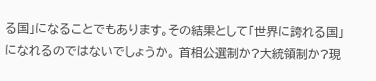る国」になることでもあります。その結果として「世界に誇れる国」になれるのではないでしょうか。 首相公選制か?大統領制か?現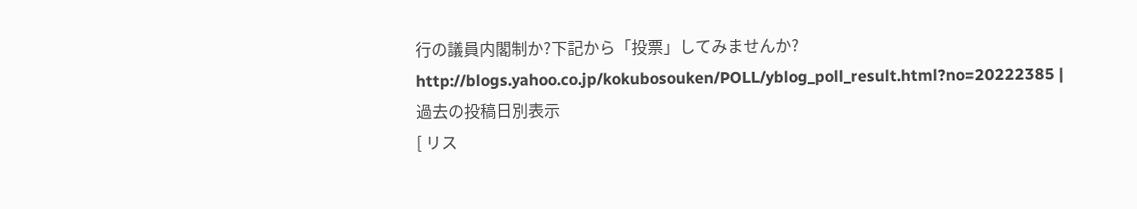行の議員内閣制か?下記から「投票」してみませんか? http://blogs.yahoo.co.jp/kokubosouken/POLL/yblog_poll_result.html?no=20222385 |
過去の投稿日別表示
[ リス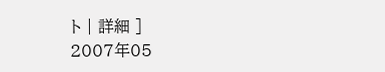ト | 詳細 ]
2007年05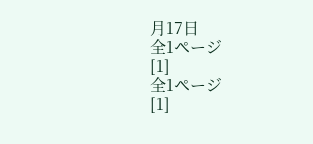月17日
全1ページ
[1]
全1ページ
[1]